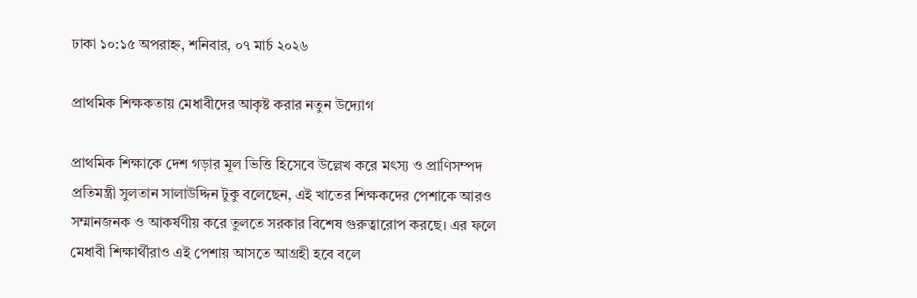ঢাকা ১০:১৫ অপরাহ্ন, শনিবার, ০৭ মার্চ ২০২৬

প্রাথমিক শিক্ষকতায় মেধাবীদের আকৃষ্ট করার নতুন উদ্যোগ

প্রাথমিক শিক্ষাকে দেশ গড়ার মূল ভিত্তি হিসেবে উল্লেখ করে মৎস্য ও প্রাণিসম্পদ প্রতিমন্ত্রী সুলতান সালাউদ্দিন টুকু বলেছেন, এই খাতের শিক্ষকদের পেশাকে আরও সম্মানজনক ও আকর্ষণীয় করে তুলতে সরকার বিশেষ গুরুত্বারোপ করছে। এর ফলে মেধাবী শিক্ষার্থীরাও এই পেশায় আসতে আগ্রহী হবে বলে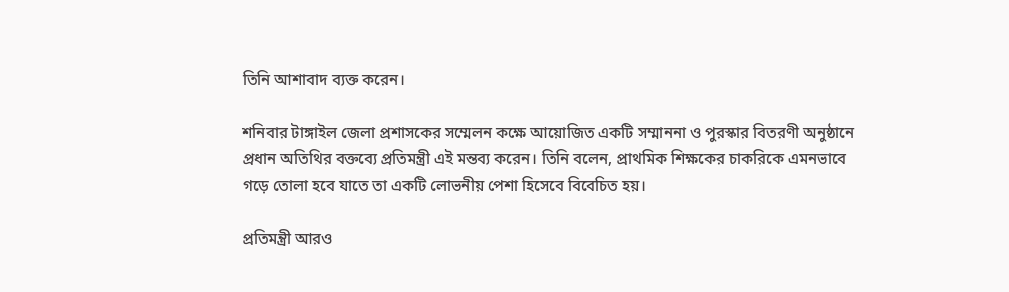তিনি আশাবাদ ব্যক্ত করেন।

শনিবার টাঙ্গাইল জেলা প্রশাসকের সম্মেলন কক্ষে আয়োজিত একটি সম্মাননা ও পুরস্কার বিতরণী অনুষ্ঠানে প্রধান অতিথির বক্তব্যে প্রতিমন্ত্রী এই মন্তব্য করেন। তিনি বলেন, প্রাথমিক শিক্ষকের চাকরিকে এমনভাবে গড়ে তোলা হবে যাতে তা একটি লোভনীয় পেশা হিসেবে বিবেচিত হয়।

প্রতিমন্ত্রী আরও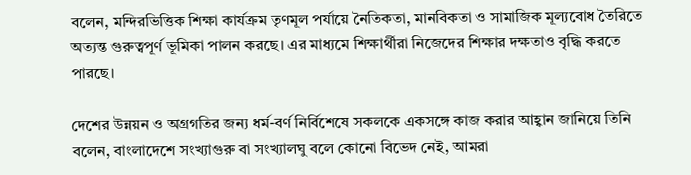বলেন, মন্দিরভিত্তিক শিক্ষা কার্যক্রম তৃণমূল পর্যায়ে নৈতিকতা, মানবিকতা ও সামাজিক মূল্যবোধ তৈরিতে অত্যন্ত গুরুত্বপূর্ণ ভূমিকা পালন করছে। এর মাধ্যমে শিক্ষার্থীরা নিজেদের শিক্ষার দক্ষতাও বৃদ্ধি করতে পারছে।

দেশের উন্নয়ন ও অগ্রগতির জন্য ধর্ম-বর্ণ নির্বিশেষে সকলকে একসঙ্গে কাজ করার আহ্বান জানিয়ে তিনি বলেন, বাংলাদেশে সংখ্যাগুরু বা সংখ্যালঘু বলে কোনো বিভেদ নেই, আমরা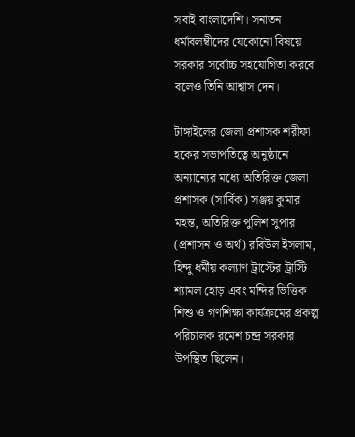সবাই বাংলাদেশি। সনাতন ধর্মাবলম্বীদের যেকোনো বিষয়ে সরকার সর্বোচ্চ সহযোগিতা করবে বলেও তিনি আশ্বাস দেন।

টাঙ্গাইলের জেলা প্রশাসক শরীফা হকের সভাপতিত্বে অনুষ্ঠানে অন্যান্যের মধ্যে অতিরিক্ত জেলা প্রশাসক (সার্বিক) সঞ্জয় কুমার মহন্ত, অতিরিক্ত পুলিশ সুপার (প্রশাসন ও অর্থ) রবিউল ইসলাম, হিন্দু ধর্মীয় কল্যাণ ট্রাস্টের ট্রাস্টি শ্যামল হোড় এবং মন্দির ভিত্তিক শিশু ও গণশিক্ষা কার্যক্রমের প্রকল্প পরিচালক রমেশ চন্দ্র সরকার উপস্থিত ছিলেন।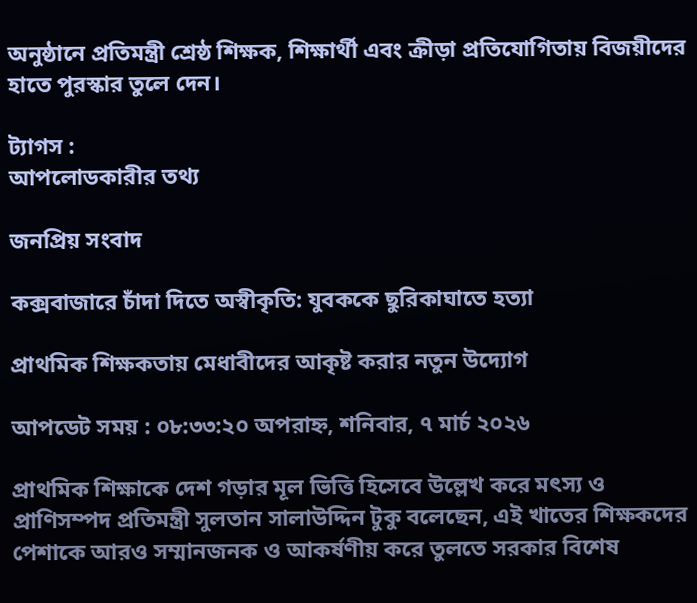অনুষ্ঠানে প্রতিমন্ত্রী শ্রেষ্ঠ শিক্ষক, শিক্ষার্থী এবং ক্রীড়া প্রতিযোগিতায় বিজয়ীদের হাতে পুরস্কার তুলে দেন।

ট্যাগস :
আপলোডকারীর তথ্য

জনপ্রিয় সংবাদ

কক্সবাজারে চাঁদা দিতে অস্বীকৃতি: যুবককে ছুরিকাঘাতে হত্যা

প্রাথমিক শিক্ষকতায় মেধাবীদের আকৃষ্ট করার নতুন উদ্যোগ

আপডেট সময় : ০৮:৩৩:২০ অপরাহ্ন, শনিবার, ৭ মার্চ ২০২৬

প্রাথমিক শিক্ষাকে দেশ গড়ার মূল ভিত্তি হিসেবে উল্লেখ করে মৎস্য ও প্রাণিসম্পদ প্রতিমন্ত্রী সুলতান সালাউদ্দিন টুকু বলেছেন, এই খাতের শিক্ষকদের পেশাকে আরও সম্মানজনক ও আকর্ষণীয় করে তুলতে সরকার বিশেষ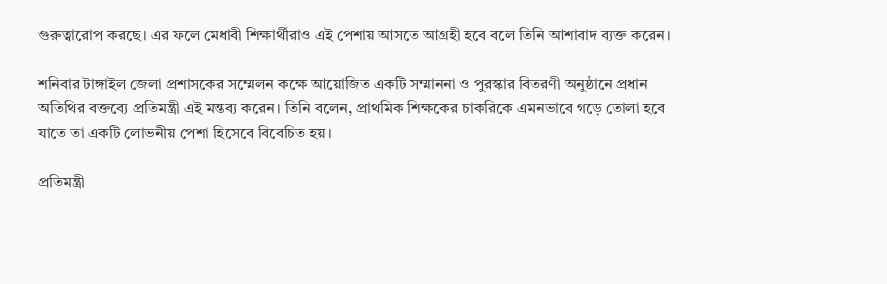গুরুত্বারোপ করছে। এর ফলে মেধাবী শিক্ষার্থীরাও এই পেশায় আসতে আগ্রহী হবে বলে তিনি আশাবাদ ব্যক্ত করেন।

শনিবার টাঙ্গাইল জেলা প্রশাসকের সম্মেলন কক্ষে আয়োজিত একটি সম্মাননা ও পুরস্কার বিতরণী অনুষ্ঠানে প্রধান অতিথির বক্তব্যে প্রতিমন্ত্রী এই মন্তব্য করেন। তিনি বলেন, প্রাথমিক শিক্ষকের চাকরিকে এমনভাবে গড়ে তোলা হবে যাতে তা একটি লোভনীয় পেশা হিসেবে বিবেচিত হয়।

প্রতিমন্ত্রী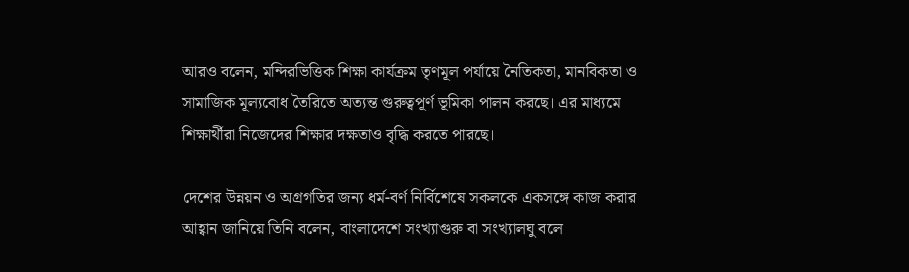আরও বলেন, মন্দিরভিত্তিক শিক্ষা কার্যক্রম তৃণমূল পর্যায়ে নৈতিকতা, মানবিকতা ও সামাজিক মূল্যবোধ তৈরিতে অত্যন্ত গুরুত্বপূর্ণ ভূমিকা পালন করছে। এর মাধ্যমে শিক্ষার্থীরা নিজেদের শিক্ষার দক্ষতাও বৃদ্ধি করতে পারছে।

দেশের উন্নয়ন ও অগ্রগতির জন্য ধর্ম-বর্ণ নির্বিশেষে সকলকে একসঙ্গে কাজ করার আহ্বান জানিয়ে তিনি বলেন, বাংলাদেশে সংখ্যাগুরু বা সংখ্যালঘু বলে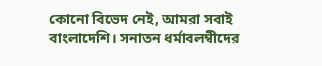কোনো বিভেদ নেই, আমরা সবাই বাংলাদেশি। সনাতন ধর্মাবলম্বীদের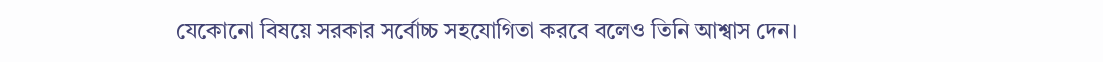যেকোনো বিষয়ে সরকার সর্বোচ্চ সহযোগিতা করবে বলেও তিনি আশ্বাস দেন।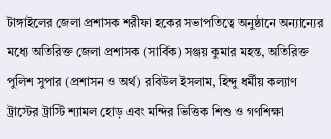টাঙ্গাইলের জেলা প্রশাসক শরীফা হকের সভাপতিত্বে অনুষ্ঠানে অন্যান্যের মধ্যে অতিরিক্ত জেলা প্রশাসক (সার্বিক) সঞ্জয় কুমার মহন্ত, অতিরিক্ত পুলিশ সুপার (প্রশাসন ও অর্থ) রবিউল ইসলাম, হিন্দু ধর্মীয় কল্যাণ ট্রাস্টের ট্রাস্টি শ্যামল হোড় এবং মন্দির ভিত্তিক শিশু ও গণশিক্ষা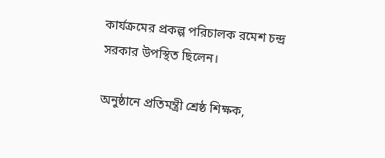কার্যক্রমের প্রকল্প পরিচালক রমেশ চন্দ্র সরকার উপস্থিত ছিলেন।

অনুষ্ঠানে প্রতিমন্ত্রী শ্রেষ্ঠ শিক্ষক,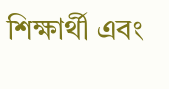শিক্ষার্থী এবং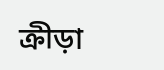ক্রীড়া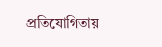প্রতিযোগিতায়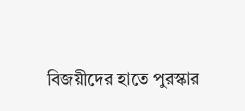বিজয়ীদের হাতে পুরস্কার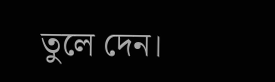তুলে দেন।